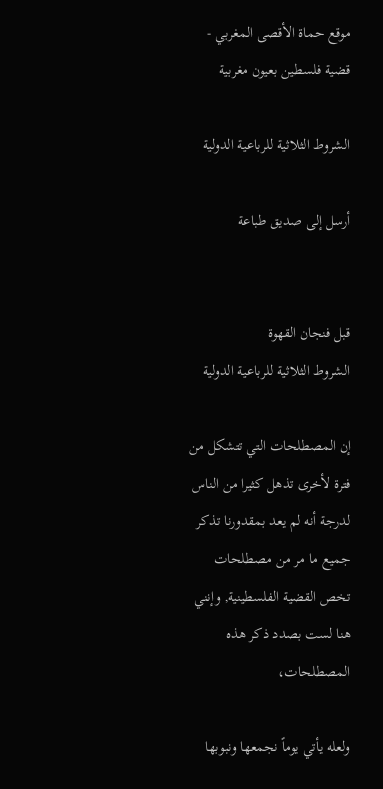موقع حماة الأقصى المغربي - قضية فلسطين بعيون مغربية

الشروط الثلاثية للرباعية الدولية

أرسل إلى صديق طباعة


قبل فنجان القهوة
الشروط الثلاثية للرباعية الدولية

إن المصطلحات التي تتشكل من فترة لأخرى تذهل كثيرا من الناس لدرجة أنه لم يعد بمقدورنا تذكر جميع ما مر من مصطلحات تخص القضية الفلسطينية, وإنني هنا لست بصدد ذكر هذه المصطلحات،

ولعله يأتي يوماً نجمعها ونبوبها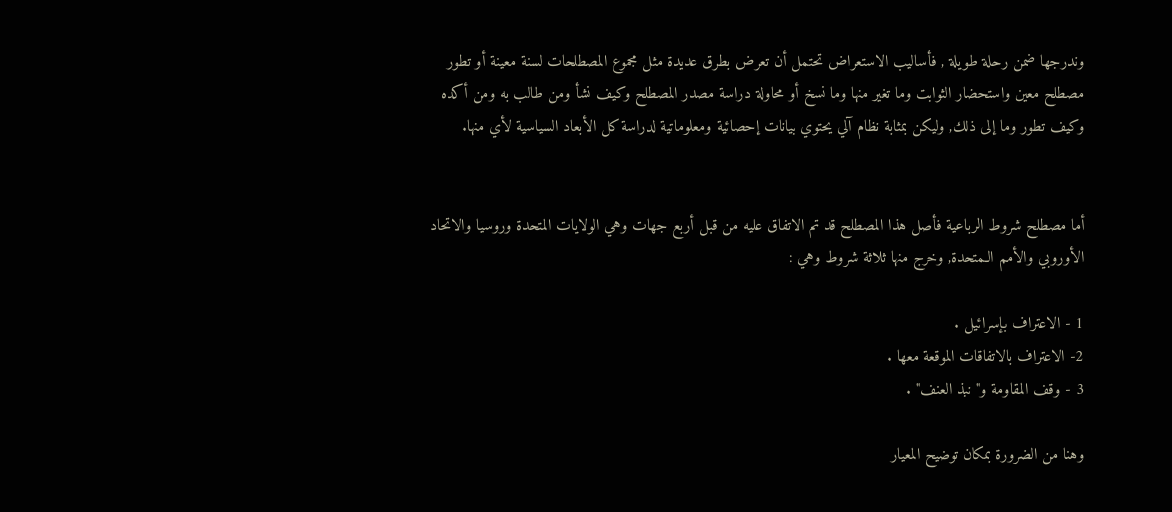وندرجها ضمن رحلة طويلة , فأساليب الاستعراض تحتمل أن تعرض بطرق عديدة مثل مجموع المصطلحات لسنة معينة أو تطور مصطلح معين واستحضار الثوابت وما تغير منها وما نسخ أو محاولة دراسة مصدر المصطلح وكيف نشأ ومن طالب به ومن أكده وكيف تطور وما إلى ذلك, وليكن بمثابة نظام آلي يحتوي بيانات إحصائية ومعلوماتية لدراسة كل الأبعاد السياسية لأي منها.


أما مصطلح شروط الرباعية فأصل هذا المصطلح قد تم الاتفاق عليه من قبل أربع جهات وهي الولايات المتحدة وروسيا والاتحاد الأوروبي والأمم الـمتحدة, وخرج منها ثلاثة شروط وهي :

1 - الاعتراف بإسرائيل .
2- الاعتراف بالاتفاقات الموقعة معها .
3 - وقف المقاومة و"نبذ العنف" .

وهنا من الضرورة بمكان توضيح المعيار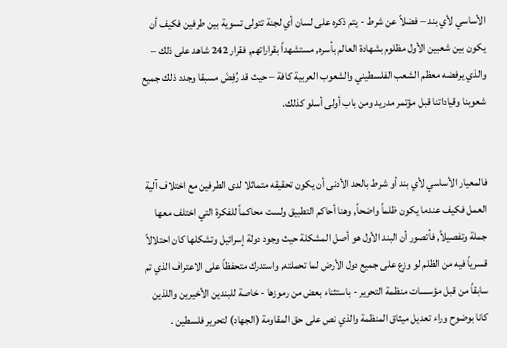الأساسي لأي بند – فضلاً عن شرط - يتم ذكره على لسان أي لجنة تتولى تسوية بين طرفين فكيف أن يكون بين شعبين الأول مظلوم بشهادة العالم بأسره, مستشهداً بقراراتهم, فقرار 242 شاهد على ذلك – والذي يرفضه معظم الشعب الفلسطيني والشعوب العربية كافة – حيث قد رُفِضَ مسبقا وجدد ذلك جميع شعوبنا وقياداتنا قبل مؤتمر مدريد ومن باب أولى أسلو كذلك.


فالمعيار الأساسي لأي بند أو شرط بالحد الأدنى أن يكون تحقيقه متماثلا لدى الطرفين مع اختلاف آلية العمل فكيف عندما يكون ظلماً واضحاً, وهنا أحاكم التطبيق ولست محاكماً للفكرة التي اختلف معها جملة وتفصيلاً, فأتصور أن البند الأول هو أصل المشكلة حيث وجود دولة إسرائيل وتشكلها كان احتلالاً قسرياً فيه من الظلم لو وزع على جميع دول الأرض لما تحملته, واستدرك متحفظاً على الاعتراف الذي تم سابقاً من قبل مؤسسات منظمة التحرير - باستثناء بعض من رموزها - خاصة للبندين الأخيرين واللذين كانا بوضوح وراء تعديل ميثاق المنظمة والذي نص على حق المقاومة (الجهاد) لتحرير فلسطين .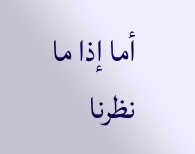أما إذا ما نظرنا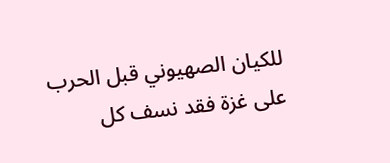للكيان الصهيوني قبل الحرب على غزة فقد نسف كل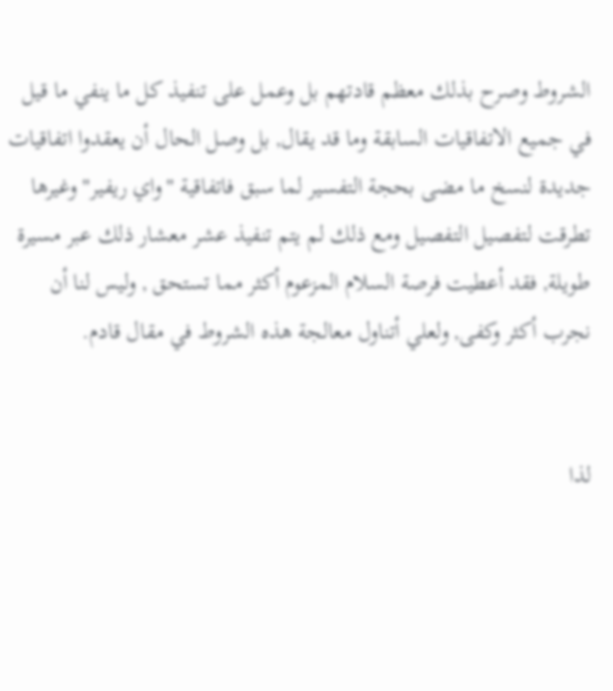الشروط وصرح بذلك معظم قادتهم بل وعمل على تنفيذ كل ما ينفي ما قيل في جميع الاتفاقيات السابقة وما قد يقال, بل وصل الحال أن يعقدوا اتفاقيات جديدة لنسخ ما مضى بحجة التفسير لما سبق فاتفاقية "واي ريفير" وغيرها تطرقت لتفصيل التفصيل ومع ذلك لم يتم تنفيذ عشر معشار ذلك عبر مسيرة طويلة, فقد أعطيت فرصة السلام المزعوم أكثر مما تستحق , وليس لنا أن نجرب أكثر وكفى, ولعلي أتناول معالجة هذه الشروط في مقال قادم.


لذا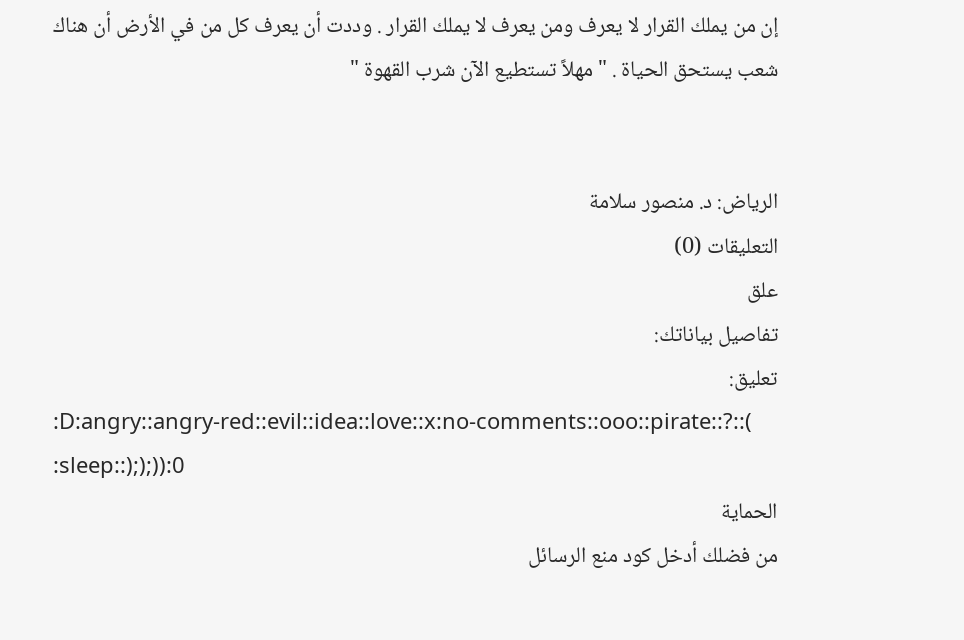إن من يملك القرار لا يعرف ومن يعرف لا يملك القرار . وددت أن يعرف كل من في الأرض أن هناك شعب يستحق الحياة . " مهلاً تستطيع الآن شرب القهوة "


الرياض: د. منصور سلامة
التعليقات (0)
علق
تفاصيل بياناتك:
تعليق:
:D:angry::angry-red::evil::idea::love::x:no-comments::ooo::pirate::?::(
:sleep::););)):0
الحماية
من فضلك أدخل كود منع الرسائل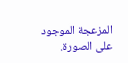المزعجة الموجود على الصورة.